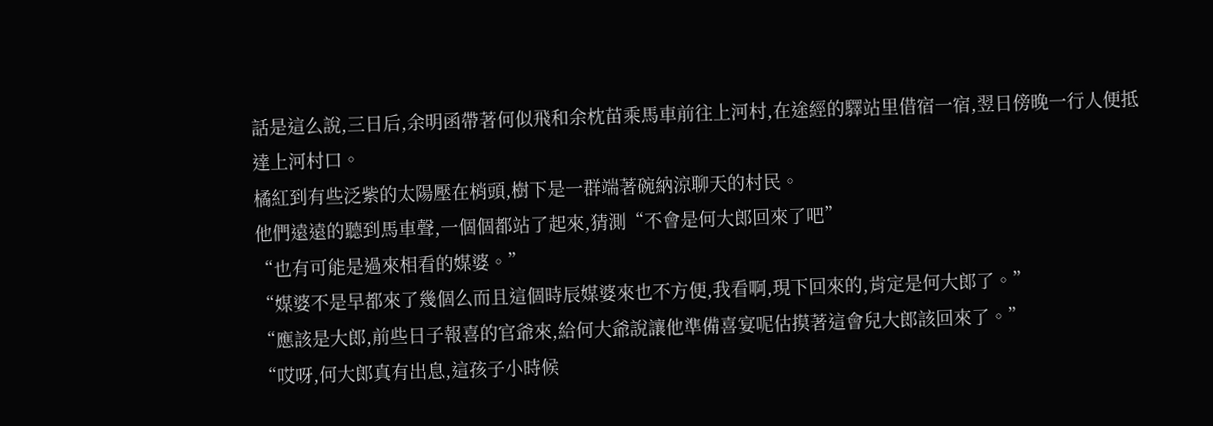話是這么說,三日后,余明函帶著何似飛和余枕苗乘馬車前往上河村,在途經的驛站里借宿一宿,翌日傍晚一行人便抵達上河村口。
橘紅到有些泛紫的太陽壓在梢頭,樹下是一群端著碗納涼聊天的村民。
他們遠遠的聽到馬車聲,一個個都站了起來,猜測“不會是何大郎回來了吧”
“也有可能是過來相看的媒婆。”
“媒婆不是早都來了幾個么而且這個時辰媒婆來也不方便,我看啊,現下回來的,肯定是何大郎了。”
“應該是大郎,前些日子報喜的官爺來,給何大爺說讓他準備喜宴呢估摸著這會兒大郎該回來了。”
“哎呀,何大郎真有出息,這孩子小時候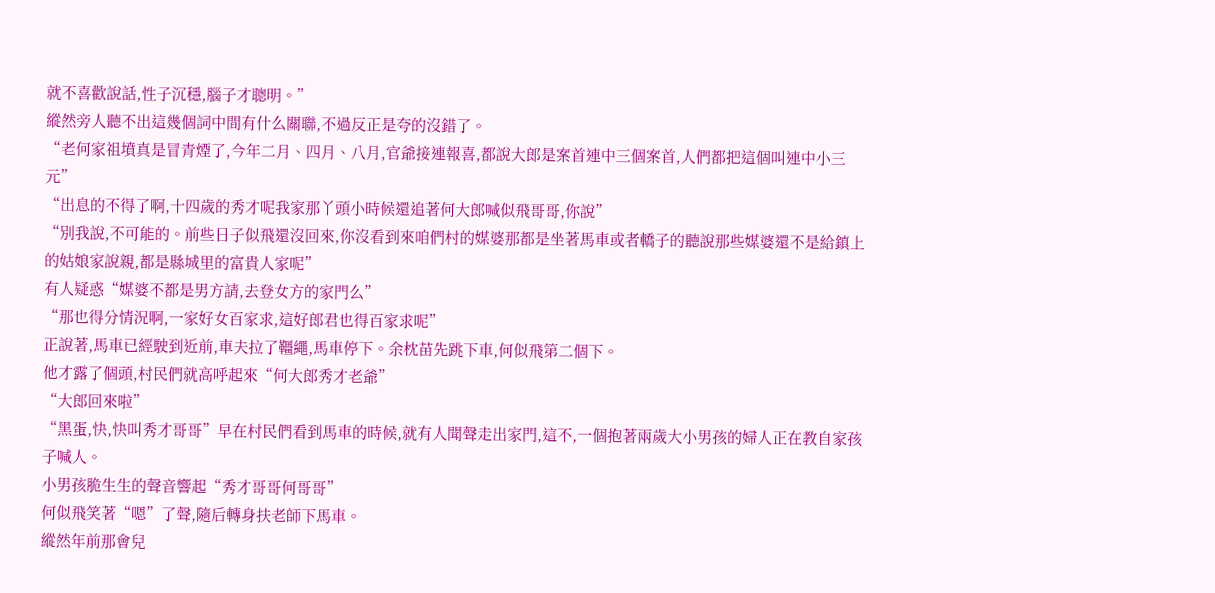就不喜歡說話,性子沉穩,腦子才聰明。”
縱然旁人聽不出這幾個詞中間有什么關聯,不過反正是夸的沒錯了。
“老何家祖墳真是冒青煙了,今年二月、四月、八月,官爺接連報喜,都說大郎是案首連中三個案首,人們都把這個叫連中小三元”
“出息的不得了啊,十四歲的秀才呢我家那丫頭小時候還追著何大郎喊似飛哥哥,你說”
“別我說,不可能的。前些日子似飛還沒回來,你沒看到來咱們村的媒婆那都是坐著馬車或者轎子的聽說那些媒婆還不是給鎮上的姑娘家說親,都是縣城里的富貴人家呢”
有人疑惑“媒婆不都是男方請,去登女方的家門么”
“那也得分情況啊,一家好女百家求,這好郎君也得百家求呢”
正說著,馬車已經駛到近前,車夫拉了韁繩,馬車停下。余枕苗先跳下車,何似飛第二個下。
他才露了個頭,村民們就高呼起來“何大郎秀才老爺”
“大郎回來啦”
“黑蛋,快,快叫秀才哥哥”早在村民們看到馬車的時候,就有人聞聲走出家門,這不,一個抱著兩歲大小男孩的婦人正在教自家孩子喊人。
小男孩脆生生的聲音響起“秀才哥哥何哥哥”
何似飛笑著“嗯”了聲,隨后轉身扶老師下馬車。
縱然年前那會兒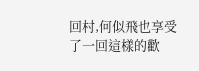回村,何似飛也享受了一回這樣的歡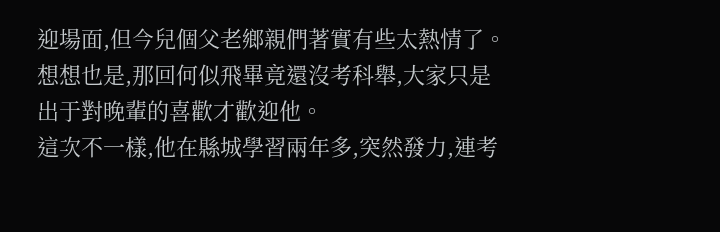迎場面,但今兒個父老鄉親們著實有些太熱情了。
想想也是,那回何似飛畢竟還沒考科舉,大家只是出于對晚輩的喜歡才歡迎他。
這次不一樣,他在縣城學習兩年多,突然發力,連考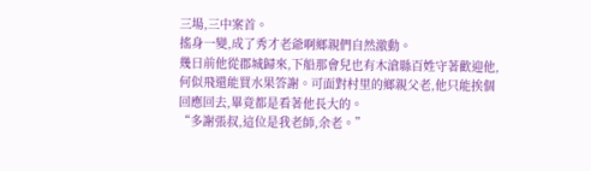三場,三中案首。
搖身一變,成了秀才老爺啊鄉親們自然激動。
幾日前他從郡城歸來,下船那會兒也有木滄縣百姓守著歡迎他,何似飛還能買水果答謝。可面對村里的鄉親父老,他只能挨個回應回去,畢竟都是看著他長大的。
“多謝張叔,這位是我老師,余老。”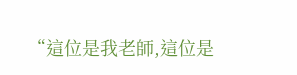“這位是我老師,這位是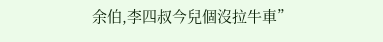余伯,李四叔今兒個沒拉牛車”